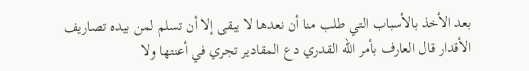بعد الأخذ بالأسباب التي طلب منا أن نعدها لا يبقى إلا أن تسلم لمن بيده تصاريف الأقدار قال العارف بأمر الله القدري دع المقادير تجري في أعنتها ولا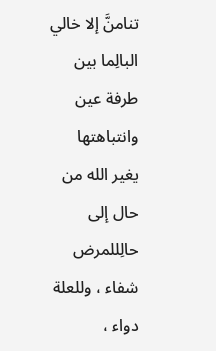تنامنَّ إلا خالي البالِما بين طرفة عين وانتباهتها يغير الله من حال إلى حالِللمرض شفاء ، وللعلة دواء ،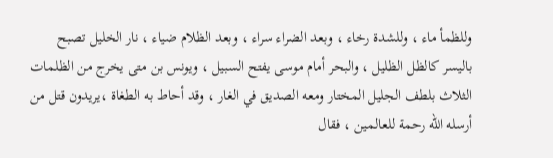وللظمأ ماء ، وللشدة رخاء ، وبعد الضراء سراء ، وبعد الظلام ضياء ، نار الخليل تصبح باليسر كالظل الظليل ، والبحر أمام موسى يفتح السبيل ، ويونس بن متى يخرج من الظلمات الثلاث بلطف الجليل المختار ومعه الصديق في الغار ، وقد أحاط به الطغاة ،يريدون قتل من أرسله الله رحمة للعالمين ، فقال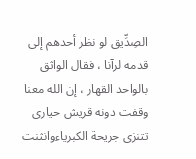الصِدِّيق لو نظر أحدهم إلى قدمه لرآنا ، فقال الواثق بالواحد القهار ، إن الله معنا وقفت دونه قريش حيارى تتنزى جريحة الكبرياءوانثنت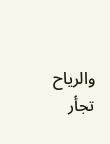والرياح تجأر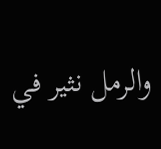والرمل نثير في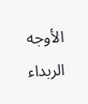الأوجه الربداء